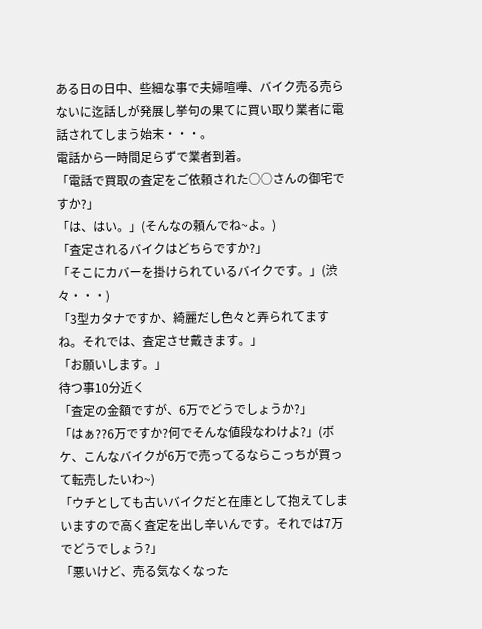ある日の日中、些細な事で夫婦喧嘩、バイク売る売らないに迄話しが発展し挙句の果てに買い取り業者に電話されてしまう始末・・・。
電話から一時間足らずで業者到着。
「電話で買取の査定をご依頼された○○さんの御宅ですか?」
「は、はい。」(そんなの頼んでね~よ。)
「査定されるバイクはどちらですか?」
「そこにカバーを掛けられているバイクです。」(渋々・・・)
「3型カタナですか、綺麗だし色々と弄られてますね。それでは、査定させ戴きます。」
「お願いします。」
待つ事10分近く
「査定の金額ですが、6万でどうでしょうか?」
「はぁ??6万ですか?何でそんな値段なわけよ?」(ボケ、こんなバイクが6万で売ってるならこっちが買って転売したいわ~)
「ウチとしても古いバイクだと在庫として抱えてしまいますので高く査定を出し辛いんです。それでは7万でどうでしょう?」
「悪いけど、売る気なくなった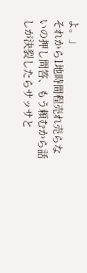よ。」
それから1地時間程売れ売らないの押し問答、もう頼むから話しが決裂したらサッサと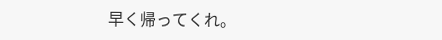早く帰ってくれ。